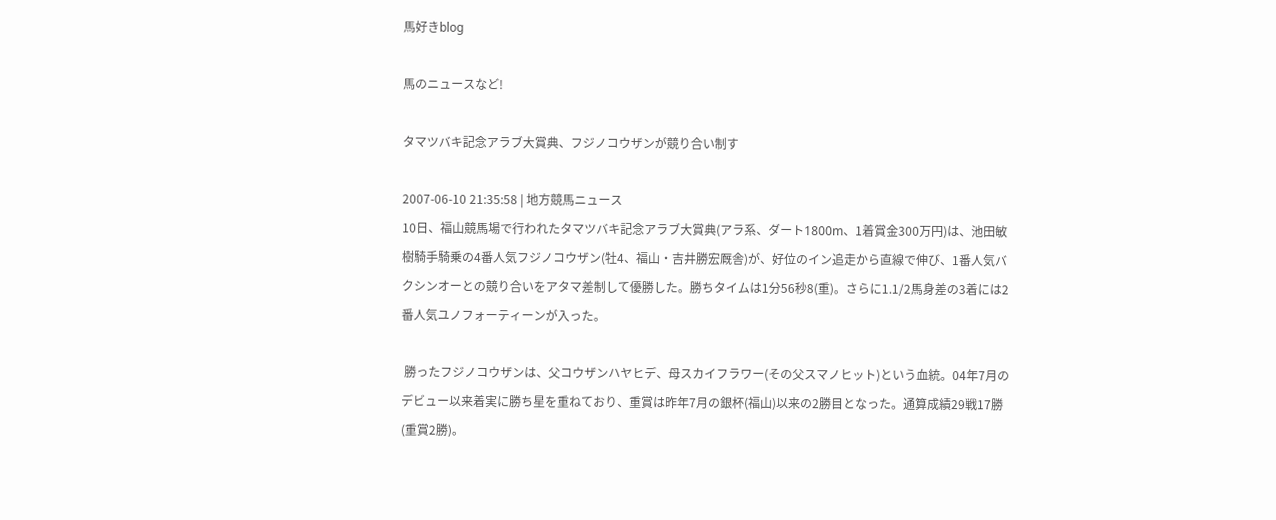馬好きblog

馬のニュースなど!

タマツバキ記念アラブ大賞典、フジノコウザンが競り合い制す

2007-06-10 21:35:58 | 地方競馬ニュース
10日、福山競馬場で行われたタマツバキ記念アラブ大賞典(アラ系、ダート1800m、1着賞金300万円)は、池田敏樹騎手騎乗の4番人気フジノコウザン(牡4、福山・吉井勝宏厩舎)が、好位のイン追走から直線で伸び、1番人気バクシンオーとの競り合いをアタマ差制して優勝した。勝ちタイムは1分56秒8(重)。さらに1.1/2馬身差の3着には2番人気ユノフォーティーンが入った。

 勝ったフジノコウザンは、父コウザンハヤヒデ、母スカイフラワー(その父スマノヒット)という血統。04年7月のデビュー以来着実に勝ち星を重ねており、重賞は昨年7月の銀杯(福山)以来の2勝目となった。通算成績29戦17勝(重賞2勝)。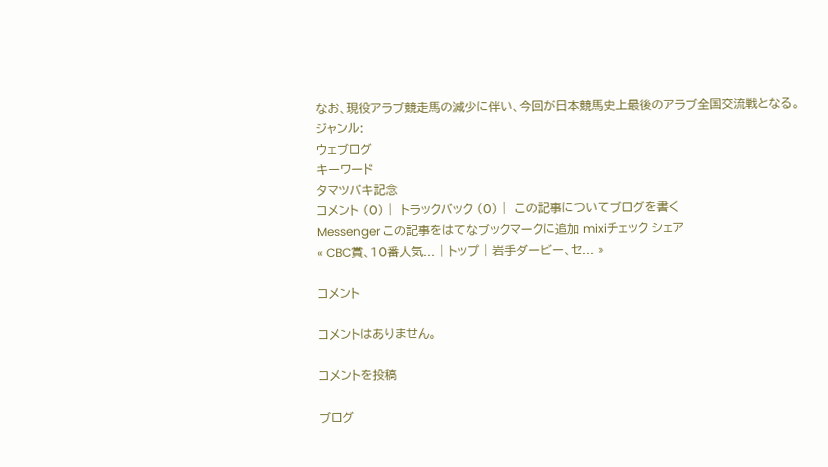なお、現役アラブ競走馬の減少に伴い、今回が日本競馬史上最後のアラブ全国交流戦となる。
ジャンル:
ウェブログ
キーワード
タマツバキ記念
コメント (0) |  トラックバック (0) |  この記事についてブログを書く
Messenger この記事をはてなブックマークに追加 mixiチェック シェア
« CBC賞、10番人気... | トップ | 岩手ダービー、セ... »

コメント

コメントはありません。

コメントを投稿

ブログ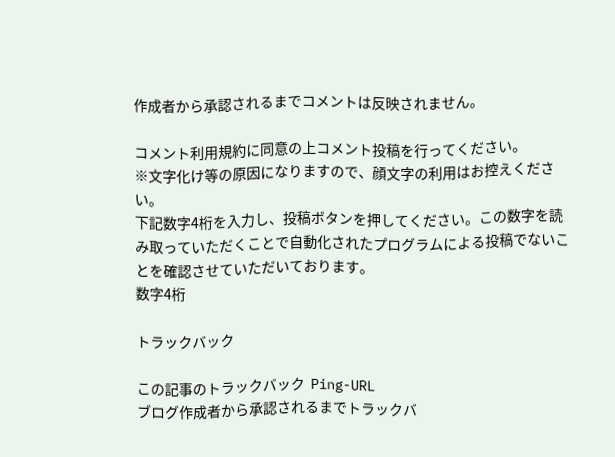作成者から承認されるまでコメントは反映されません。

コメント利用規約に同意の上コメント投稿を行ってください。
※文字化け等の原因になりますので、顔文字の利用はお控えください。
下記数字4桁を入力し、投稿ボタンを押してください。この数字を読み取っていただくことで自動化されたプログラムによる投稿でないことを確認させていただいております。
数字4桁

トラックバック

この記事のトラックバック  Ping-URL
ブログ作成者から承認されるまでトラックバ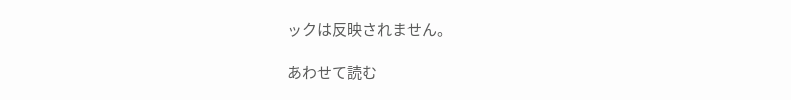ックは反映されません。

あわせて読む